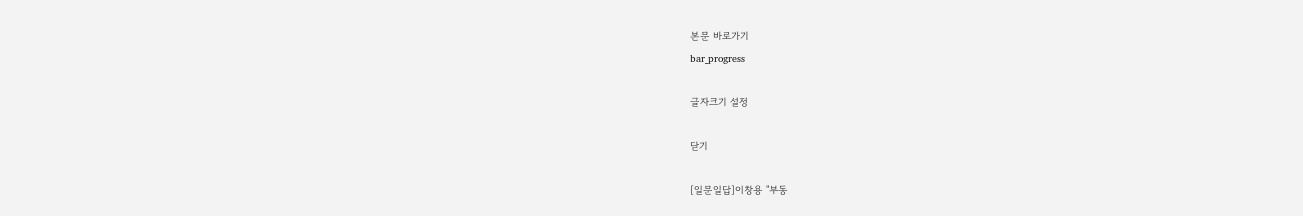본문 바로가기
bar_progress

글자크기 설정

닫기

[일문일답]이창용 "부동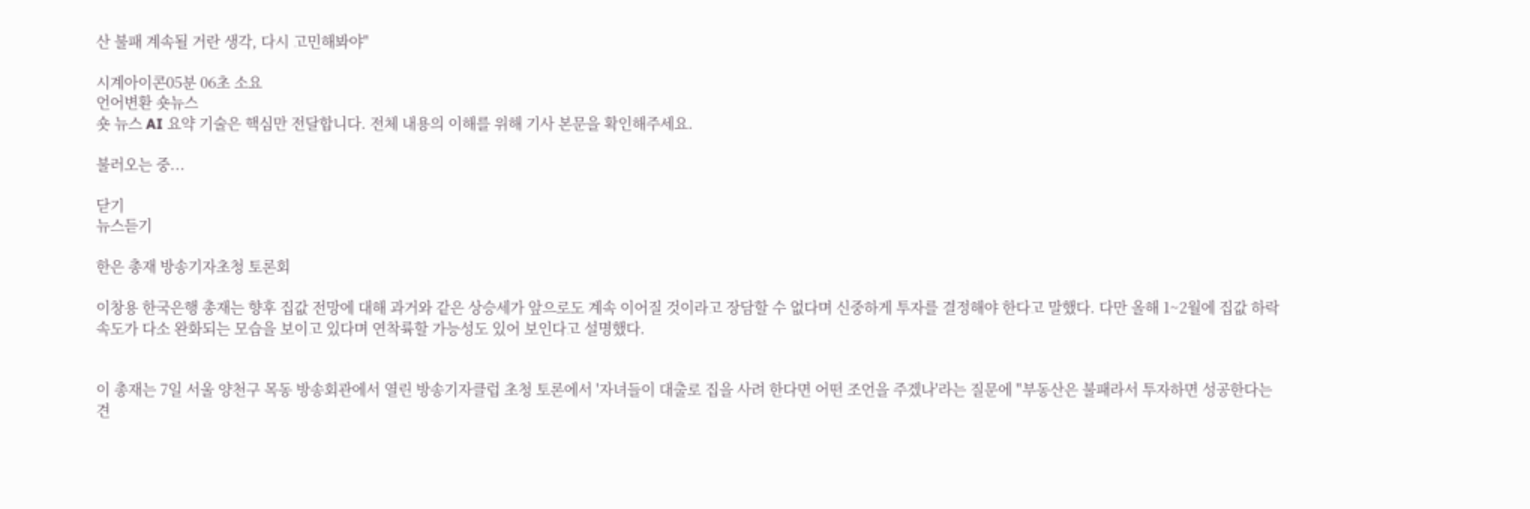산 불패 계속될 거란 생각, 다시 고민해봐야"

시계아이콘05분 06초 소요
언어변환 숏뉴스
숏 뉴스 AI 요약 기술은 핵심만 전달합니다. 전체 내용의 이해를 위해 기사 본문을 확인해주세요.

불러오는 중...

닫기
뉴스듣기

한은 총재 방송기자초청 토론회

이창용 한국은행 총재는 향후 집값 전망에 대해 과거와 같은 상승세가 앞으로도 계속 이어질 것이라고 장담할 수 없다며 신중하게 투자를 결정해야 한다고 말했다. 다만 올해 1~2월에 집값 하락 속도가 다소 완화되는 모습을 보이고 있다며 연착륙할 가능성도 있어 보인다고 설명했다.


이 총재는 7일 서울 양천구 목동 방송회관에서 열린 방송기자클럽 초청 토론에서 '자녀들이 대출로 집을 사려 한다면 어떤 조언을 주겠나'라는 질문에 "부동산은 불패라서 투자하면 성공한다는 견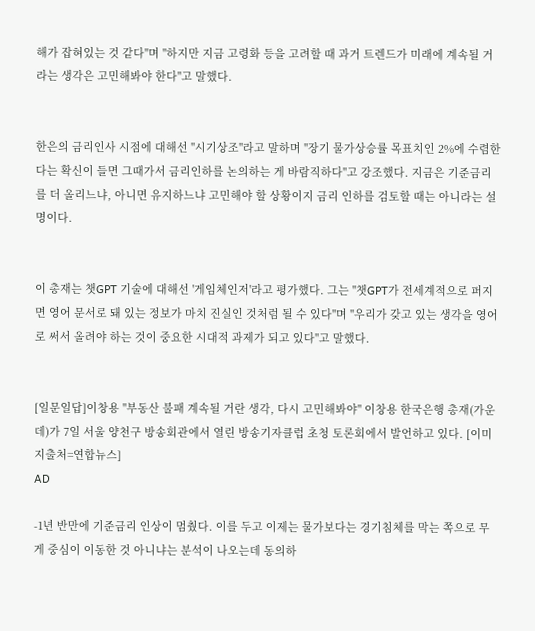해가 잡혀있는 것 같다"며 "하지만 지금 고령화 등을 고려할 때 과거 트렌드가 미래에 계속될 거라는 생각은 고민해봐야 한다"고 말했다.


한은의 금리인사 시점에 대해선 "시기상조"라고 말하며 "장기 물가상승률 목표치인 2%에 수렴한다는 확신이 들면 그때가서 금리인하를 논의하는 게 바람직하다"고 강조했다. 지금은 기준금리를 더 올리느냐, 아니면 유지하느냐 고민해야 할 상황이지 금리 인하를 검토할 때는 아니라는 설명이다.


이 총재는 챗GPT 기술에 대해선 '게임체인저'라고 평가했다. 그는 "챗GPT가 전세계적으로 퍼지면 영어 문서로 돼 있는 정보가 마치 진실인 것처럼 될 수 있다"며 "우리가 갖고 있는 생각을 영어로 써서 올려야 하는 것이 중요한 시대적 과제가 되고 있다"고 말했다.


[일문일답]이창용 "부동산 불패 계속될 거란 생각, 다시 고민해봐야" 이창용 한국은행 총재(가운데)가 7일 서울 양천구 방송회관에서 열린 방송기자클럽 초청 토론회에서 발언하고 있다. [이미지출처=연합뉴스]
AD

-1년 반만에 기준금리 인상이 멈췄다. 이를 두고 이제는 물가보다는 경기침체를 막는 쪽으로 무게 중심이 이동한 것 아니냐는 분석이 나오는데 동의하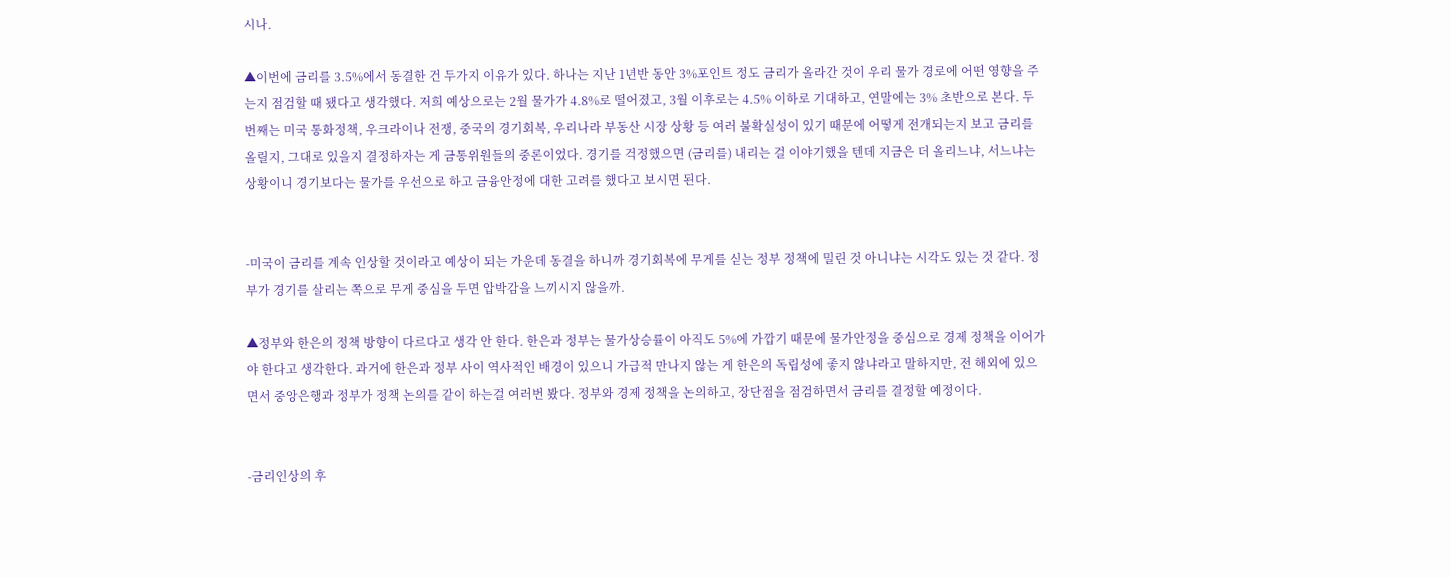시나.

▲이번에 금리를 3.5%에서 동결한 건 두가지 이유가 있다. 하나는 지난 1년반 동안 3%포인트 정도 금리가 올라간 것이 우리 물가 경로에 어떤 영향을 주는지 점검할 때 됐다고 생각했다. 저희 예상으로는 2월 물가가 4.8%로 떨어졌고, 3월 이후로는 4.5% 이하로 기대하고, 연말에는 3% 초반으로 본다. 두번째는 미국 통화정책, 우크라이나 전쟁, 중국의 경기회복, 우리나라 부동산 시장 상황 등 여러 불확실성이 있기 때문에 어떻게 전개되는지 보고 금리를 올릴지, 그대로 있을지 결정하자는 게 금통위원들의 중론이었다. 경기를 걱정했으면 (금리를) 내리는 걸 이야기했을 텐데 지금은 더 올리느냐, 서느냐는 상황이니 경기보다는 물가를 우선으로 하고 금융안정에 대한 고려를 했다고 보시면 된다.


-미국이 금리를 계속 인상할 것이라고 예상이 되는 가운데 동결을 하니까 경기회복에 무게를 싣는 정부 정책에 밀린 것 아니냐는 시각도 있는 것 같다. 정부가 경기를 살리는 쪽으로 무게 중심을 두면 압박감을 느끼시지 않을까.

▲정부와 한은의 정책 방향이 다르다고 생각 안 한다. 한은과 정부는 물가상승률이 아직도 5%에 가깝기 때문에 물가안정을 중심으로 경제 정책을 이어가야 한다고 생각한다. 과거에 한은과 정부 사이 역사적인 배경이 있으니 가급적 만나지 않는 게 한은의 독립성에 좋지 않냐라고 말하지만, 전 해외에 있으면서 중앙은행과 정부가 정책 논의를 같이 하는걸 여러번 봤다. 정부와 경제 정책을 논의하고, 장단점을 점검하면서 금리를 결정할 예정이다.


-금리인상의 후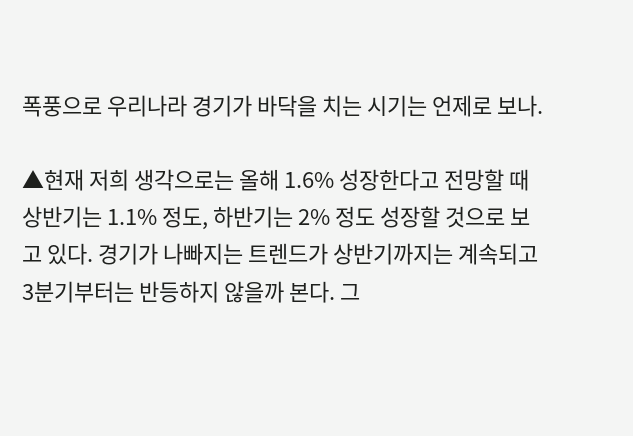폭풍으로 우리나라 경기가 바닥을 치는 시기는 언제로 보나.

▲현재 저희 생각으로는 올해 1.6% 성장한다고 전망할 때 상반기는 1.1% 정도, 하반기는 2% 정도 성장할 것으로 보고 있다. 경기가 나빠지는 트렌드가 상반기까지는 계속되고 3분기부터는 반등하지 않을까 본다. 그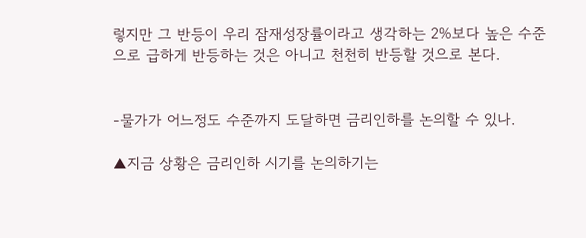렇지만 그 반등이 우리 잠재성장률이라고 생각하는 2%보다 높은 수준으로 급하게 반등하는 것은 아니고 천천히 반등할 것으로 본다.


-물가가 어느정도 수준까지 도달하면 금리인하를 논의할 수 있나.

▲지금 상황은 금리인하 시기를 논의하기는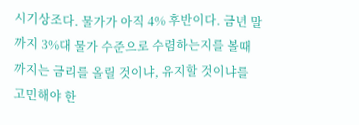시기상조다. 물가가 아직 4% 후반이다. 금년 말까지 3%대 물가 수준으로 수렴하는지를 볼때까지는 금리를 올릴 것이냐, 유지할 것이냐를 고민해야 한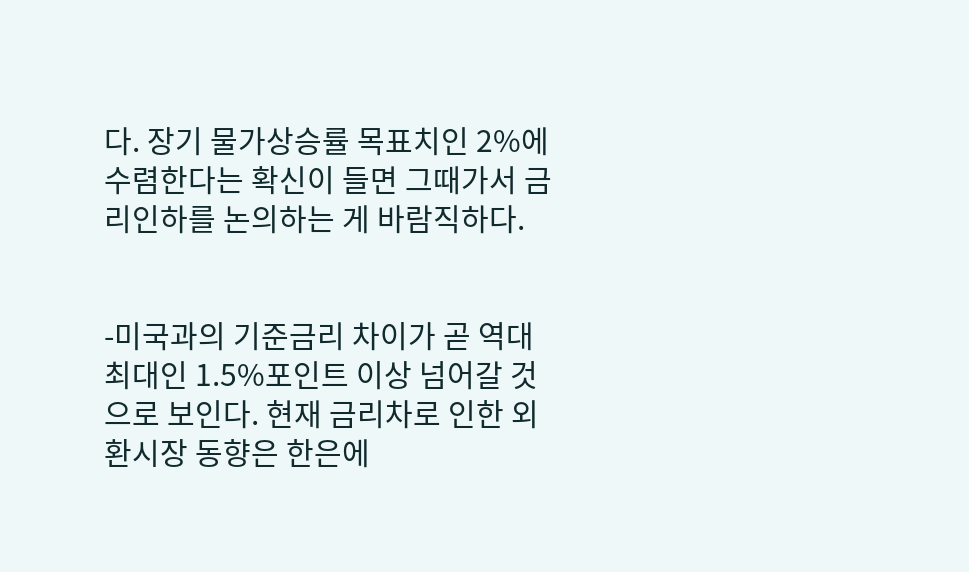다. 장기 물가상승률 목표치인 2%에 수렴한다는 확신이 들면 그때가서 금리인하를 논의하는 게 바람직하다.


-미국과의 기준금리 차이가 곧 역대 최대인 1.5%포인트 이상 넘어갈 것으로 보인다. 현재 금리차로 인한 외환시장 동향은 한은에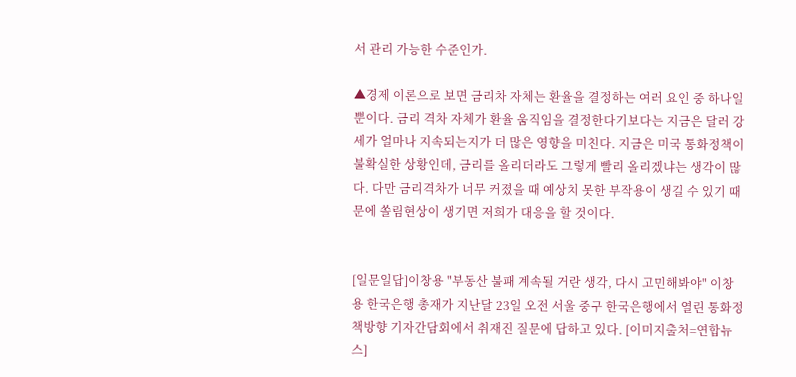서 관리 가능한 수준인가.

▲경제 이론으로 보면 금리차 자체는 환율을 결정하는 여러 요인 중 하나일 뿐이다. 금리 격차 자체가 환율 움직임을 결정한다기보다는 지금은 달러 강세가 얼마나 지속되는지가 더 많은 영향을 미친다. 지금은 미국 통화정책이 불확실한 상황인데, 금리를 올리더라도 그렇게 빨리 올리겠냐는 생각이 많다. 다만 금리격차가 너무 커졌을 때 예상치 못한 부작용이 생길 수 있기 때문에 쏠림현상이 생기면 저희가 대응을 할 것이다.


[일문일답]이창용 "부동산 불패 계속될 거란 생각, 다시 고민해봐야" 이창용 한국은행 총재가 지난달 23일 오전 서울 중구 한국은행에서 열린 통화정책방향 기자간담회에서 취재진 질문에 답하고 있다. [이미지출처=연합뉴스]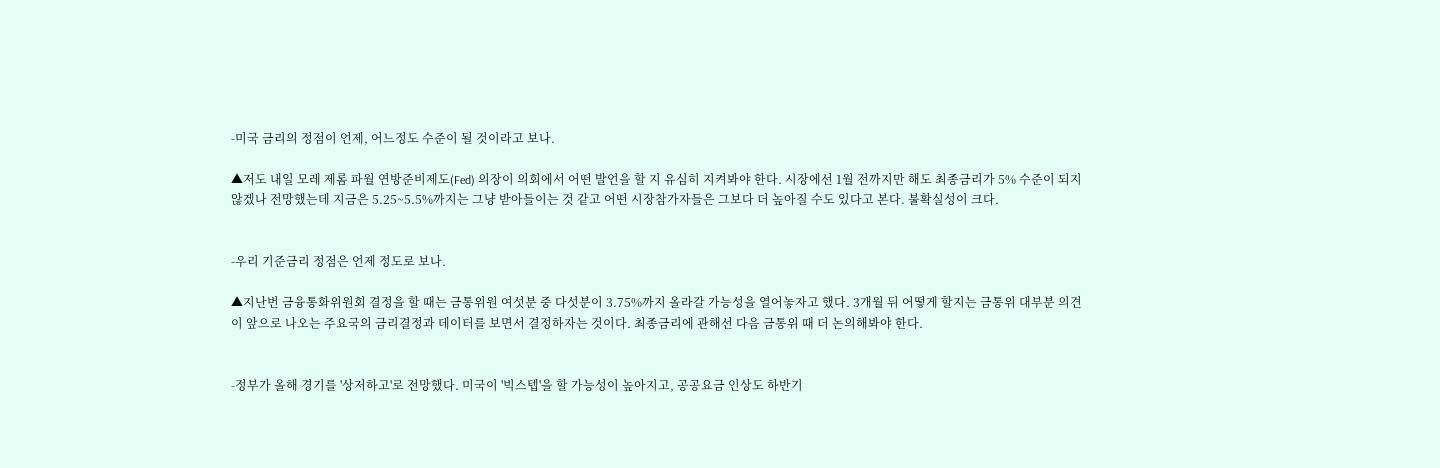-미국 금리의 정점이 언제, 어느정도 수준이 될 것이라고 보나.

▲저도 내일 모레 제롬 파월 연방준비제도(Fed) 의장이 의회에서 어떤 발언을 할 지 유심히 지켜봐야 한다. 시장에선 1월 전까지만 해도 최종금리가 5% 수준이 되지 않겠나 전망했는데 지금은 5.25~5.5%까지는 그냥 받아들이는 것 같고 어떤 시장참가자들은 그보다 더 높아질 수도 있다고 본다. 불확실성이 크다.


-우리 기준금리 정점은 언제 정도로 보나.

▲지난번 금융통화위원회 결정을 할 때는 금통위원 여섯분 중 다섯분이 3.75%까지 올라갈 가능성을 열어놓자고 했다. 3개월 뒤 어떻게 할지는 금통위 대부분 의견이 앞으로 나오는 주요국의 금리결정과 데이터를 보면서 결정하자는 것이다. 최종금리에 관해선 다음 금통위 때 더 논의해봐야 한다.


-정부가 올해 경기를 '상저하고'로 전망했다. 미국이 '빅스텝'을 할 가능성이 높아지고, 공공요금 인상도 하반기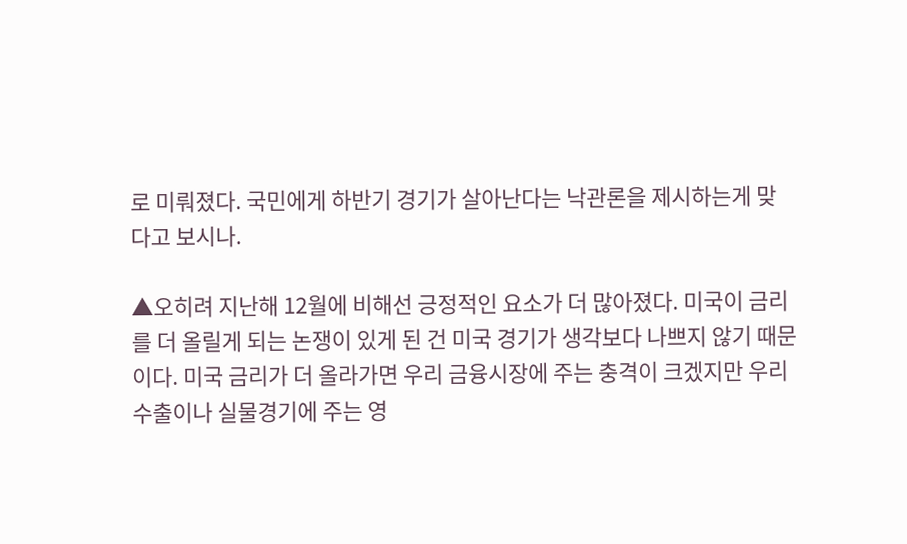로 미뤄졌다. 국민에게 하반기 경기가 살아난다는 낙관론을 제시하는게 맞다고 보시나.

▲오히려 지난해 12월에 비해선 긍정적인 요소가 더 많아졌다. 미국이 금리를 더 올릴게 되는 논쟁이 있게 된 건 미국 경기가 생각보다 나쁘지 않기 때문이다. 미국 금리가 더 올라가면 우리 금융시장에 주는 충격이 크겠지만 우리 수출이나 실물경기에 주는 영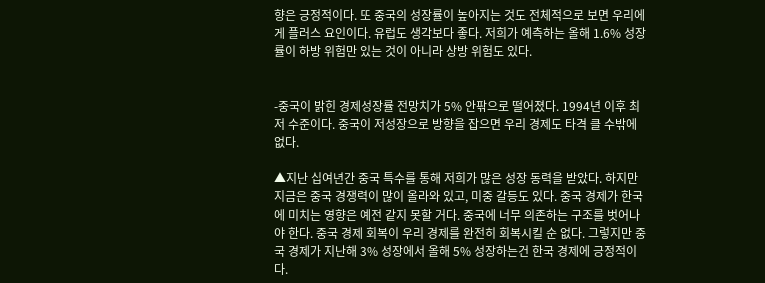향은 긍정적이다. 또 중국의 성장률이 높아지는 것도 전체적으로 보면 우리에게 플러스 요인이다. 유럽도 생각보다 좋다. 저희가 예측하는 올해 1.6% 성장률이 하방 위험만 있는 것이 아니라 상방 위험도 있다.


-중국이 밝힌 경제성장률 전망치가 5% 안팎으로 떨어졌다. 1994년 이후 최저 수준이다. 중국이 저성장으로 방향을 잡으면 우리 경제도 타격 클 수밖에 없다.

▲지난 십여년간 중국 특수를 통해 저희가 많은 성장 동력을 받았다. 하지만 지금은 중국 경쟁력이 많이 올라와 있고, 미중 갈등도 있다. 중국 경제가 한국에 미치는 영향은 예전 같지 못할 거다. 중국에 너무 의존하는 구조를 벗어나야 한다. 중국 경제 회복이 우리 경제를 완전히 회복시킬 순 없다. 그렇지만 중국 경제가 지난해 3% 성장에서 올해 5% 성장하는건 한국 경제에 긍정적이다.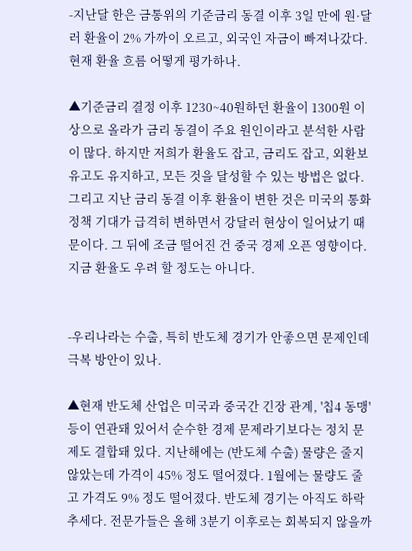-지난달 한은 금통위의 기준금리 동결 이후 3일 만에 원·달러 환율이 2% 가까이 오르고, 외국인 자금이 빠져나갔다. 현재 환율 흐름 어떻게 평가하나.

▲기준금리 결정 이후 1230~40원하던 환율이 1300원 이상으로 올라가 금리 동결이 주요 원인이라고 분석한 사람이 많다. 하지만 저희가 환율도 잡고, 금리도 잡고, 외환보유고도 유지하고, 모든 것을 달성할 수 있는 방법은 없다. 그리고 지난 금리 동결 이후 환율이 변한 것은 미국의 통화정책 기대가 급격히 변하면서 강달러 현상이 일어났기 때문이다. 그 뒤에 조금 떨어진 건 중국 경제 오픈 영향이다. 지금 환율도 우려 할 정도는 아니다.


-우리나라는 수출, 특히 반도체 경기가 안좋으면 문제인데 극복 방안이 있나.

▲현재 반도체 산업은 미국과 중국간 긴장 관계, '칩4 동맹' 등이 연관돼 있어서 순수한 경제 문제라기보다는 정치 문제도 결합돼 있다. 지난해에는 (반도체 수출) 물량은 줄지 않았는데 가격이 45% 정도 떨어졌다. 1월에는 물량도 줄고 가격도 9% 정도 떨어졌다. 반도체 경기는 아직도 하락 추세다. 전문가들은 올해 3분기 이후로는 회복되지 않을까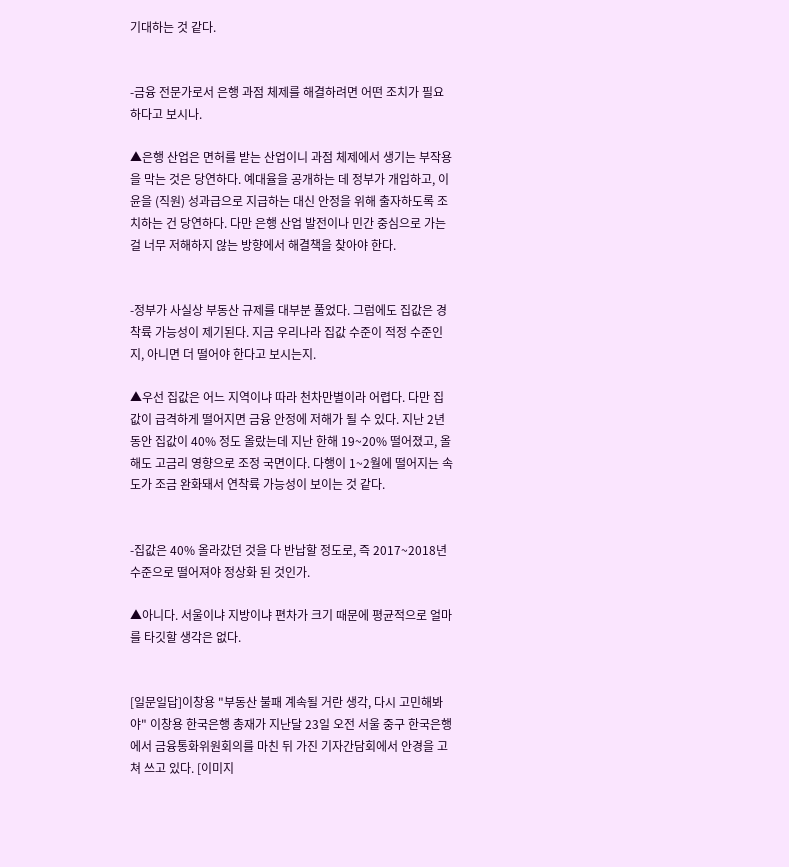기대하는 것 같다.


-금융 전문가로서 은행 과점 체제를 해결하려면 어떤 조치가 필요하다고 보시나.

▲은행 산업은 면허를 받는 산업이니 과점 체제에서 생기는 부작용을 막는 것은 당연하다. 예대율을 공개하는 데 정부가 개입하고, 이윤을 (직원) 성과급으로 지급하는 대신 안정을 위해 출자하도록 조치하는 건 당연하다. 다만 은행 산업 발전이나 민간 중심으로 가는걸 너무 저해하지 않는 방향에서 해결책을 찾아야 한다.


-정부가 사실상 부동산 규제를 대부분 풀었다. 그럼에도 집값은 경착륙 가능성이 제기된다. 지금 우리나라 집값 수준이 적정 수준인지, 아니면 더 떨어야 한다고 보시는지.

▲우선 집값은 어느 지역이냐 따라 천차만별이라 어렵다. 다만 집값이 급격하게 떨어지면 금융 안정에 저해가 될 수 있다. 지난 2년 동안 집값이 40% 정도 올랐는데 지난 한해 19~20% 떨어졌고, 올해도 고금리 영향으로 조정 국면이다. 다행이 1~2월에 떨어지는 속도가 조금 완화돼서 연착륙 가능성이 보이는 것 같다.


-집값은 40% 올라갔던 것을 다 반납할 정도로, 즉 2017~2018년 수준으로 떨어져야 정상화 된 것인가.

▲아니다. 서울이냐 지방이냐 편차가 크기 때문에 평균적으로 얼마를 타깃할 생각은 없다.


[일문일답]이창용 "부동산 불패 계속될 거란 생각, 다시 고민해봐야" 이창용 한국은행 총재가 지난달 23일 오전 서울 중구 한국은행에서 금융통화위원회의를 마친 뒤 가진 기자간담회에서 안경을 고쳐 쓰고 있다. [이미지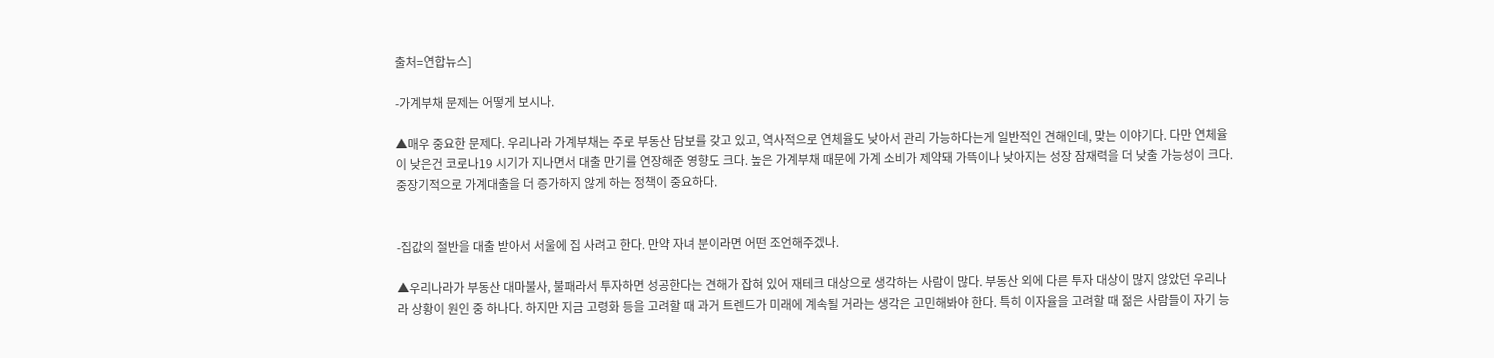출처=연합뉴스]

-가계부채 문제는 어떻게 보시나.

▲매우 중요한 문제다. 우리나라 가계부채는 주로 부동산 담보를 갖고 있고, 역사적으로 연체율도 낮아서 관리 가능하다는게 일반적인 견해인데, 맞는 이야기다. 다만 연체율이 낮은건 코로나19 시기가 지나면서 대출 만기를 연장해준 영향도 크다. 높은 가계부채 때문에 가계 소비가 제약돼 가뜩이나 낮아지는 성장 잠재력을 더 낮출 가능성이 크다. 중장기적으로 가계대출을 더 증가하지 않게 하는 정책이 중요하다.


-집값의 절반을 대출 받아서 서울에 집 사려고 한다. 만약 자녀 분이라면 어떤 조언해주겠나.

▲우리나라가 부동산 대마불사, 불패라서 투자하면 성공한다는 견해가 잡혀 있어 재테크 대상으로 생각하는 사람이 많다. 부동산 외에 다른 투자 대상이 많지 않았던 우리나라 상황이 원인 중 하나다. 하지만 지금 고령화 등을 고려할 때 과거 트렌드가 미래에 계속될 거라는 생각은 고민해봐야 한다. 특히 이자율을 고려할 때 젊은 사람들이 자기 능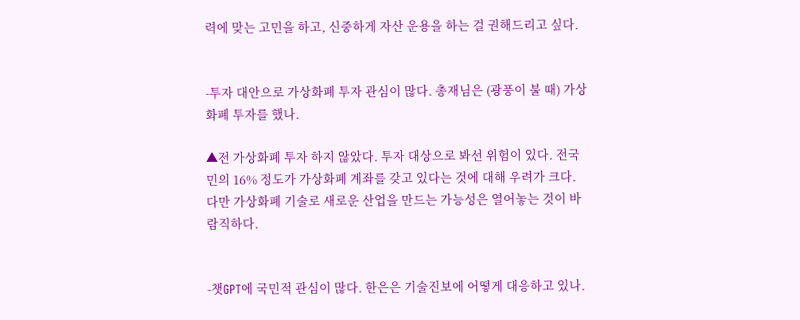력에 맞는 고민을 하고, 신중하게 자산 운용을 하는 걸 권해드리고 싶다.


-투자 대안으로 가상화폐 투자 관심이 많다. 총재님은 (광풍이 불 때) 가상화폐 투자를 했나.

▲전 가상화폐 투자 하지 않았다. 투자 대상으로 봐선 위험이 있다. 전국민의 16% 정도가 가상화폐 계좌를 갖고 있다는 것에 대해 우려가 크다. 다만 가상화폐 기술로 새로운 산업을 만드는 가능성은 열어놓는 것이 바람직하다.


-챗GPT에 국민적 관심이 많다. 한은은 기술진보에 어떻게 대응하고 있나.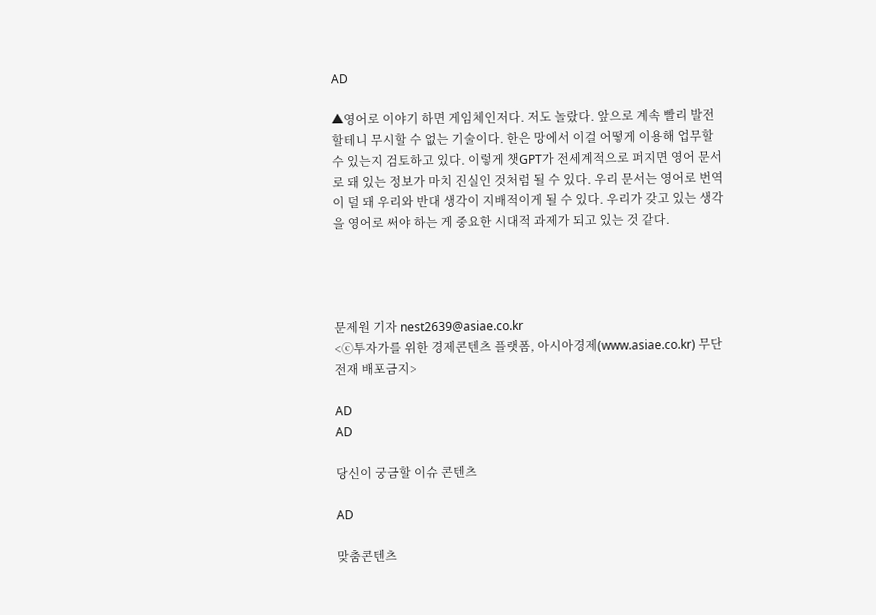AD

▲영어로 이야기 하면 게임체인저다. 저도 놀랐다. 앞으로 계속 빨리 발전할테니 무시할 수 없는 기술이다. 한은 망에서 이걸 어떻게 이용해 업무할 수 있는지 검토하고 있다. 이렇게 챗GPT가 전세계적으로 퍼지면 영어 문서로 돼 있는 정보가 마치 진실인 것처럼 될 수 있다. 우리 문서는 영어로 번역이 덜 돼 우리와 반대 생각이 지배적이게 될 수 있다. 우리가 갖고 있는 생각을 영어로 써야 하는 게 중요한 시대적 과제가 되고 있는 것 같다.




문제원 기자 nest2639@asiae.co.kr
<ⓒ투자가를 위한 경제콘텐츠 플랫폼, 아시아경제(www.asiae.co.kr) 무단전재 배포금지>

AD
AD

당신이 궁금할 이슈 콘텐츠

AD

맞춤콘텐츠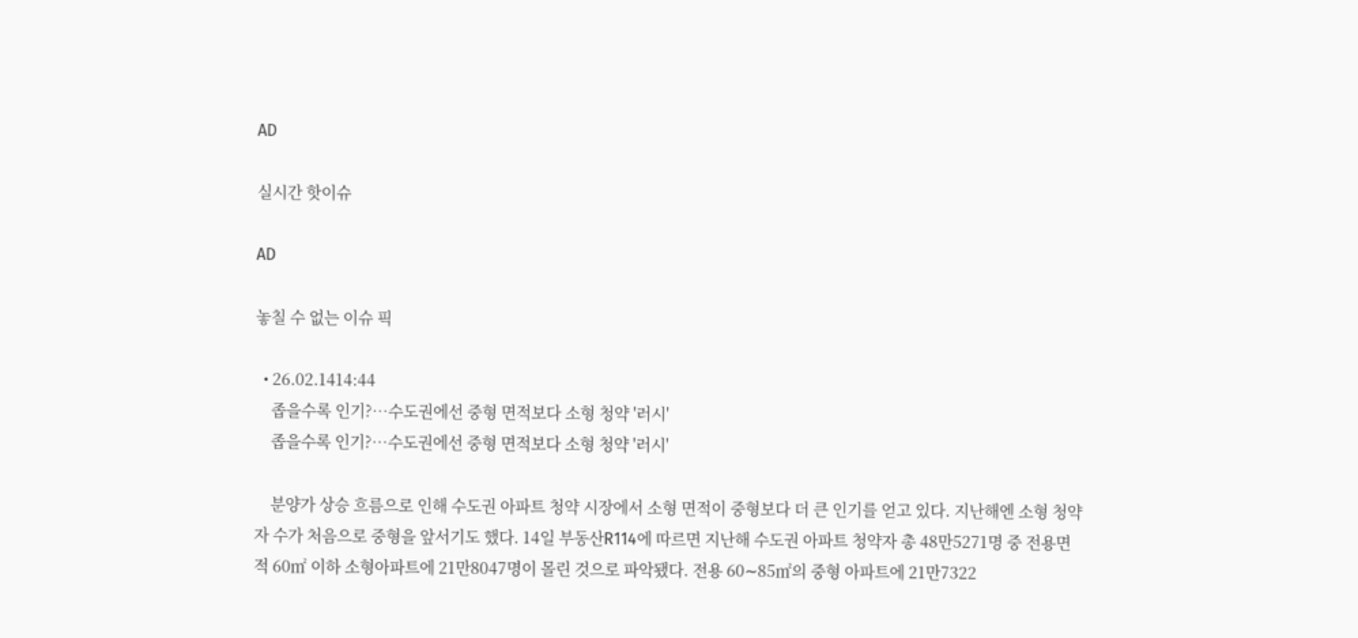AD

실시간 핫이슈

AD

놓칠 수 없는 이슈 픽

  • 26.02.1414:44
    좁을수록 인기?…수도권에선 중형 면적보다 소형 청약 '러시'
    좁을수록 인기?…수도권에선 중형 면적보다 소형 청약 '러시'

    분양가 상승 흐름으로 인해 수도권 아파트 청약 시장에서 소형 면적이 중형보다 더 큰 인기를 얻고 있다. 지난해엔 소형 청약자 수가 처음으로 중형을 앞서기도 했다. 14일 부동산R114에 따르면 지난해 수도권 아파트 청약자 총 48만5271명 중 전용면적 60㎡ 이하 소형아파트에 21만8047명이 몰린 것으로 파악됐다. 전용 60∼85㎡의 중형 아파트에 21만7322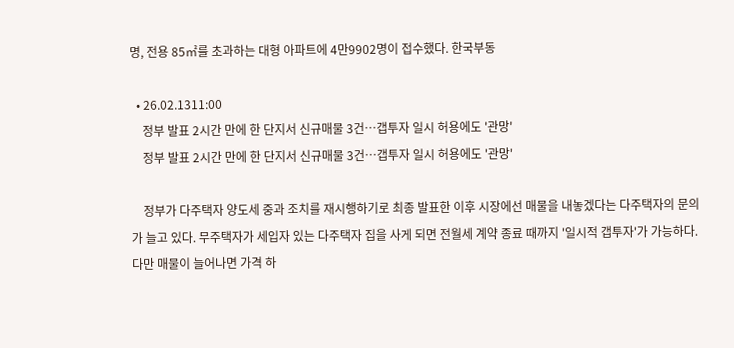명, 전용 85㎡를 초과하는 대형 아파트에 4만9902명이 접수했다. 한국부동

  • 26.02.1311:00
    정부 발표 2시간 만에 한 단지서 신규매물 3건…갭투자 일시 허용에도 '관망'
    정부 발표 2시간 만에 한 단지서 신규매물 3건…갭투자 일시 허용에도 '관망'

    정부가 다주택자 양도세 중과 조치를 재시행하기로 최종 발표한 이후 시장에선 매물을 내놓겠다는 다주택자의 문의가 늘고 있다. 무주택자가 세입자 있는 다주택자 집을 사게 되면 전월세 계약 종료 때까지 '일시적 갭투자'가 가능하다. 다만 매물이 늘어나면 가격 하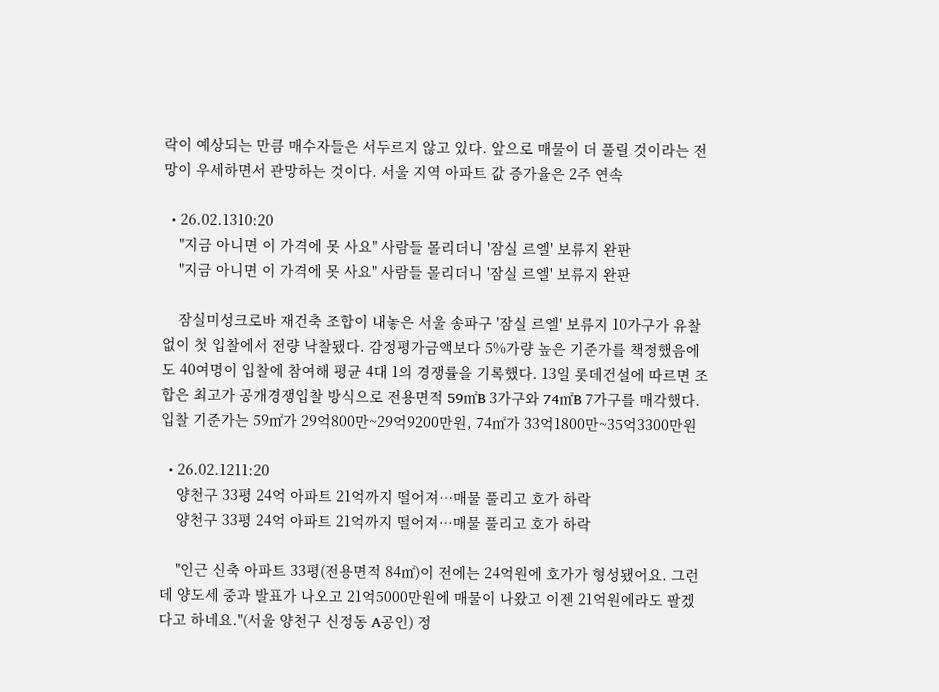락이 예상되는 만큼 매수자들은 서두르지 않고 있다. 앞으로 매물이 더 풀릴 것이라는 전망이 우세하면서 관망하는 것이다. 서울 지역 아파트 값 증가율은 2주 연속

  • 26.02.1310:20
    "지금 아니면 이 가격에 못 사요" 사람들 몰리더니 '잠실 르엘' 보류지 완판
    "지금 아니면 이 가격에 못 사요" 사람들 몰리더니 '잠실 르엘' 보류지 완판

    잠실미성크로바 재건축 조합이 내놓은 서울 송파구 '잠실 르엘' 보류지 10가구가 유찰 없이 첫 입찰에서 전량 낙찰됐다. 감정평가금액보다 5%가량 높은 기준가를 책정했음에도 40여명이 입찰에 참여해 평균 4대 1의 경쟁률을 기록했다. 13일 롯데건설에 따르면 조합은 최고가 공개경쟁입찰 방식으로 전용면적 59㎡B 3가구와 74㎡B 7가구를 매각했다. 입찰 기준가는 59㎡가 29억800만~29억9200만원, 74㎡가 33억1800만~35억3300만원

  • 26.02.1211:20
    양천구 33평 24억 아파트 21억까지 떨어져…매물 풀리고 호가 하락
    양천구 33평 24억 아파트 21억까지 떨어져…매물 풀리고 호가 하락

    "인근 신축 아파트 33평(전용면적 84㎡)이 전에는 24억원에 호가가 형성됐어요. 그런데 양도세 중과 발표가 나오고 21억5000만원에 매물이 나왔고 이젠 21억원에라도 팔겠다고 하네요."(서울 양천구 신정동 A공인) 정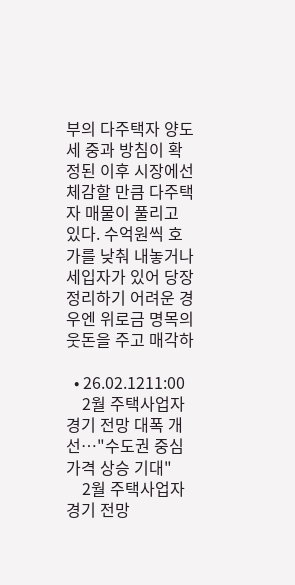부의 다주택자 양도세 중과 방침이 확정된 이후 시장에선 체감할 만큼 다주택자 매물이 풀리고 있다. 수억원씩 호가를 낮춰 내놓거나 세입자가 있어 당장 정리하기 어려운 경우엔 위로금 명목의 웃돈을 주고 매각하

  • 26.02.1211:00
    2월 주택사업자 경기 전망 대폭 개선…"수도권 중심 가격 상승 기대"
    2월 주택사업자 경기 전망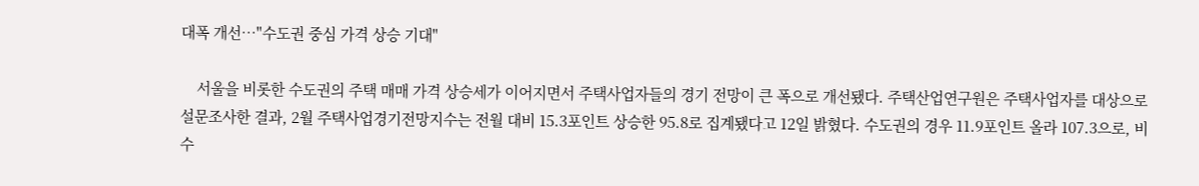대폭 개선…"수도권 중심 가격 상승 기대"

    서울을 비롯한 수도권의 주택 매매 가격 상승세가 이어지면서 주택사업자들의 경기 전망이 큰 폭으로 개선됐다. 주택산업연구원은 주택사업자를 대상으로 설문조사한 결과, 2월 주택사업경기전망지수는 전월 대비 15.3포인트 상승한 95.8로 집계됐다고 12일 밝혔다. 수도권의 경우 11.9포인트 올라 107.3으로, 비수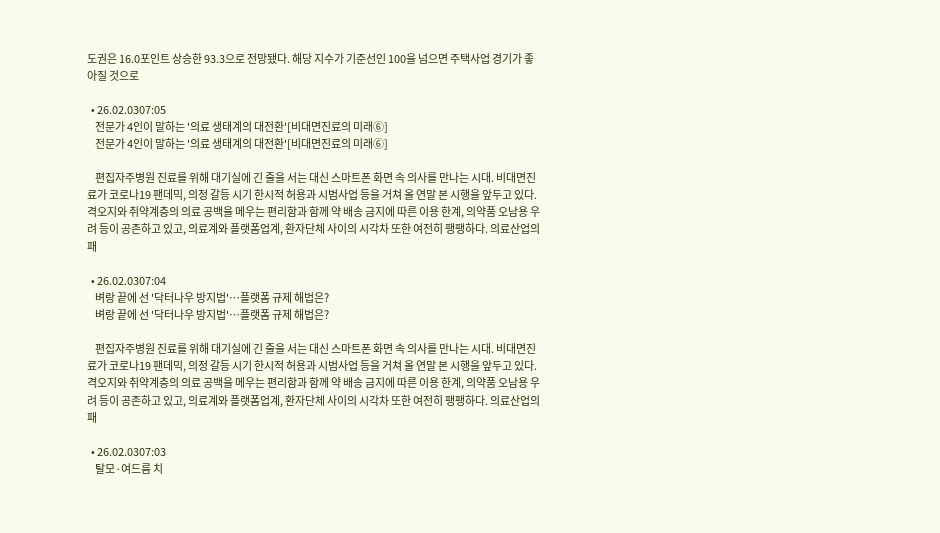도권은 16.0포인트 상승한 93.3으로 전망됐다. 해당 지수가 기준선인 100을 넘으면 주택사업 경기가 좋아질 것으로

  • 26.02.0307:05
    전문가 4인이 말하는 '의료 생태계의 대전환'[비대면진료의 미래⑥]
    전문가 4인이 말하는 '의료 생태계의 대전환'[비대면진료의 미래⑥]

    편집자주병원 진료를 위해 대기실에 긴 줄을 서는 대신 스마트폰 화면 속 의사를 만나는 시대. 비대면진료가 코로나19 팬데믹, 의정 갈등 시기 한시적 허용과 시범사업 등을 거쳐 올 연말 본 시행을 앞두고 있다. 격오지와 취약계층의 의료 공백을 메우는 편리함과 함께 약 배송 금지에 따른 이용 한계, 의약품 오남용 우려 등이 공존하고 있고, 의료계와 플랫폼업계, 환자단체 사이의 시각차 또한 여전히 팽팽하다. 의료산업의 패

  • 26.02.0307:04
    벼랑 끝에 선 '닥터나우 방지법'…플랫폼 규제 해법은?
    벼랑 끝에 선 '닥터나우 방지법'…플랫폼 규제 해법은?

    편집자주병원 진료를 위해 대기실에 긴 줄을 서는 대신 스마트폰 화면 속 의사를 만나는 시대. 비대면진료가 코로나19 팬데믹, 의정 갈등 시기 한시적 허용과 시범사업 등을 거쳐 올 연말 본 시행을 앞두고 있다. 격오지와 취약계층의 의료 공백을 메우는 편리함과 함께 약 배송 금지에 따른 이용 한계, 의약품 오남용 우려 등이 공존하고 있고, 의료계와 플랫폼업계, 환자단체 사이의 시각차 또한 여전히 팽팽하다. 의료산업의 패

  • 26.02.0307:03
    탈모·여드름 치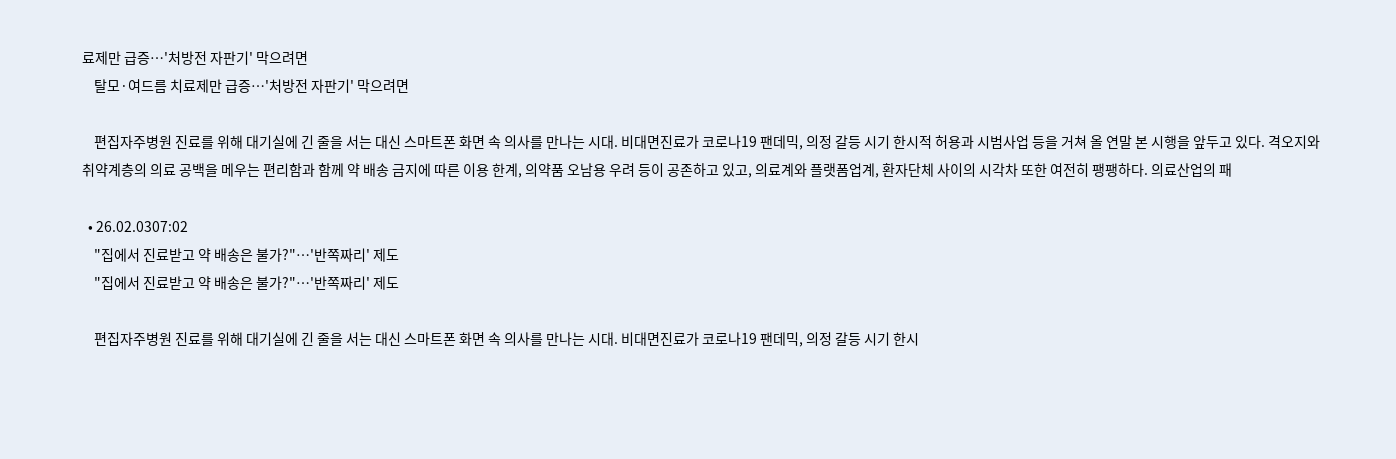료제만 급증…'처방전 자판기' 막으려면
    탈모·여드름 치료제만 급증…'처방전 자판기' 막으려면

    편집자주병원 진료를 위해 대기실에 긴 줄을 서는 대신 스마트폰 화면 속 의사를 만나는 시대. 비대면진료가 코로나19 팬데믹, 의정 갈등 시기 한시적 허용과 시범사업 등을 거쳐 올 연말 본 시행을 앞두고 있다. 격오지와 취약계층의 의료 공백을 메우는 편리함과 함께 약 배송 금지에 따른 이용 한계, 의약품 오남용 우려 등이 공존하고 있고, 의료계와 플랫폼업계, 환자단체 사이의 시각차 또한 여전히 팽팽하다. 의료산업의 패

  • 26.02.0307:02
    "집에서 진료받고 약 배송은 불가?"…'반쪽짜리' 제도
    "집에서 진료받고 약 배송은 불가?"…'반쪽짜리' 제도

    편집자주병원 진료를 위해 대기실에 긴 줄을 서는 대신 스마트폰 화면 속 의사를 만나는 시대. 비대면진료가 코로나19 팬데믹, 의정 갈등 시기 한시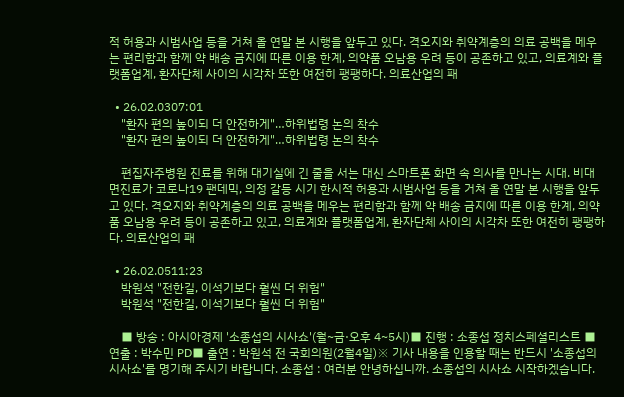적 허용과 시범사업 등을 거쳐 올 연말 본 시행을 앞두고 있다. 격오지와 취약계층의 의료 공백을 메우는 편리함과 함께 약 배송 금지에 따른 이용 한계, 의약품 오남용 우려 등이 공존하고 있고, 의료계와 플랫폼업계, 환자단체 사이의 시각차 또한 여전히 팽팽하다. 의료산업의 패

  • 26.02.0307:01
    "환자 편의 높이되 더 안전하게"…하위법령 논의 착수
    "환자 편의 높이되 더 안전하게"…하위법령 논의 착수

    편집자주병원 진료를 위해 대기실에 긴 줄을 서는 대신 스마트폰 화면 속 의사를 만나는 시대. 비대면진료가 코로나19 팬데믹, 의정 갈등 시기 한시적 허용과 시범사업 등을 거쳐 올 연말 본 시행을 앞두고 있다. 격오지와 취약계층의 의료 공백을 메우는 편리함과 함께 약 배송 금지에 따른 이용 한계, 의약품 오남용 우려 등이 공존하고 있고, 의료계와 플랫폼업계, 환자단체 사이의 시각차 또한 여전히 팽팽하다. 의료산업의 패

  • 26.02.0511:23
    박원석 "전한길, 이석기보다 훨씬 더 위험"
    박원석 "전한길, 이석기보다 훨씬 더 위험"

    ■ 방송 : 아시아경제 '소종섭의 시사쇼'(월~금·오후 4~5시)■ 진행 : 소종섭 정치스페셜리스트 ■ 연출 : 박수민 PD■ 출연 : 박원석 전 국회의원(2월4일)※ 기사 내용을 인용할 때는 반드시 '소종섭의 시사쇼'를 명기해 주시기 바랍니다. 소종섭 : 여러분 안녕하십니까. 소종섭의 시사쇼 시작하겠습니다.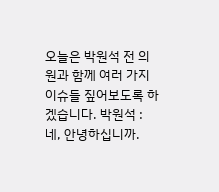오늘은 박원석 전 의원과 함께 여러 가지 이슈들 짚어보도록 하겠습니다. 박원석 : 네, 안녕하십니까.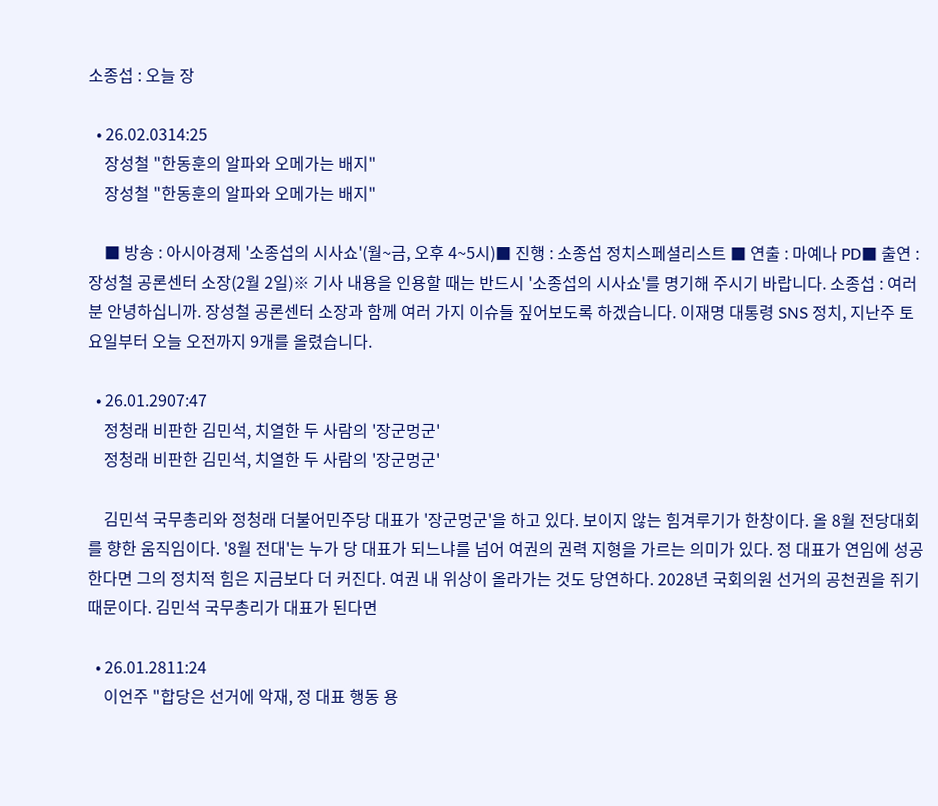소종섭 : 오늘 장

  • 26.02.0314:25
    장성철 "한동훈의 알파와 오메가는 배지"
    장성철 "한동훈의 알파와 오메가는 배지"

    ■ 방송 : 아시아경제 '소종섭의 시사쇼'(월~금, 오후 4~5시)■ 진행 : 소종섭 정치스페셜리스트 ■ 연출 : 마예나 PD■ 출연 : 장성철 공론센터 소장(2월 2일)※ 기사 내용을 인용할 때는 반드시 '소종섭의 시사쇼'를 명기해 주시기 바랍니다. 소종섭 : 여러분 안녕하십니까. 장성철 공론센터 소장과 함께 여러 가지 이슈들 짚어보도록 하겠습니다. 이재명 대통령 SNS 정치, 지난주 토요일부터 오늘 오전까지 9개를 올렸습니다.

  • 26.01.2907:47
    정청래 비판한 김민석, 치열한 두 사람의 '장군멍군'
    정청래 비판한 김민석, 치열한 두 사람의 '장군멍군'

    김민석 국무총리와 정청래 더불어민주당 대표가 '장군멍군'을 하고 있다. 보이지 않는 힘겨루기가 한창이다. 올 8월 전당대회를 향한 움직임이다. '8월 전대'는 누가 당 대표가 되느냐를 넘어 여권의 권력 지형을 가르는 의미가 있다. 정 대표가 연임에 성공한다면 그의 정치적 힘은 지금보다 더 커진다. 여권 내 위상이 올라가는 것도 당연하다. 2028년 국회의원 선거의 공천권을 쥐기 때문이다. 김민석 국무총리가 대표가 된다면

  • 26.01.2811:24
    이언주 "합당은 선거에 악재, 정 대표 행동 용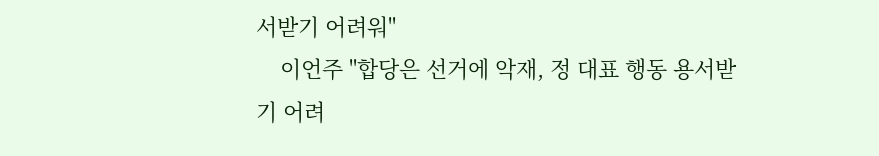서받기 어려워"
    이언주 "합당은 선거에 악재, 정 대표 행동 용서받기 어려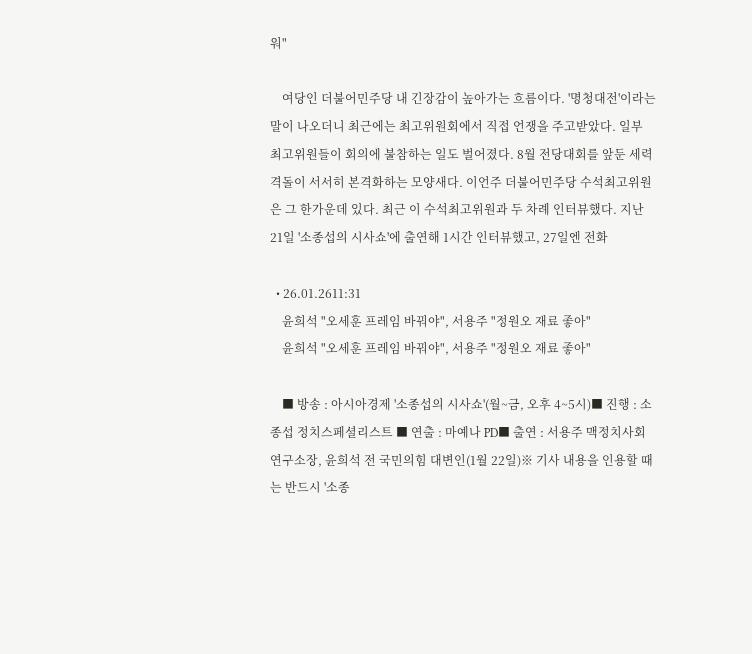워"

    여당인 더불어민주당 내 긴장감이 높아가는 흐름이다. '명청대전'이라는 말이 나오더니 최근에는 최고위원회에서 직접 언쟁을 주고받았다. 일부 최고위원들이 회의에 불참하는 일도 벌어졌다. 8월 전당대회를 앞둔 세력 격돌이 서서히 본격화하는 모양새다. 이언주 더불어민주당 수석최고위원은 그 한가운데 있다. 최근 이 수석최고위원과 두 차례 인터뷰했다. 지난 21일 '소종섭의 시사쇼'에 출연해 1시간 인터뷰했고, 27일엔 전화

  • 26.01.2611:31
    윤희석 "오세훈 프레임 바꿔야", 서용주 "정원오 재료 좋아"
    윤희석 "오세훈 프레임 바꿔야", 서용주 "정원오 재료 좋아"

    ■ 방송 : 아시아경제 '소종섭의 시사쇼'(월~금, 오후 4~5시)■ 진행 : 소종섭 정치스페셜리스트 ■ 연출 : 마예나 PD■ 출연 : 서용주 맥정치사회연구소장, 윤희석 전 국민의힘 대변인(1월 22일)※ 기사 내용을 인용할 때는 반드시 '소종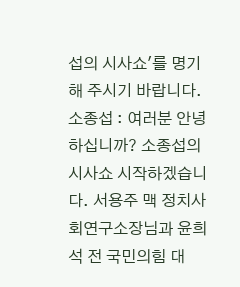섭의 시사쇼'를 명기해 주시기 바랍니다. 소종섭 : 여러분 안녕하십니까? 소종섭의 시사쇼 시작하겠습니다. 서용주 맥 정치사회연구소장님과 윤희석 전 국민의힘 대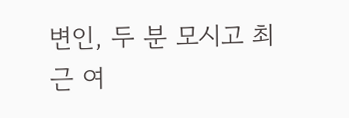변인, 두 분 모시고 최근 여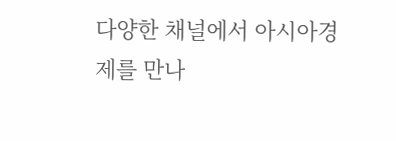다양한 채널에서 아시아경제를 만나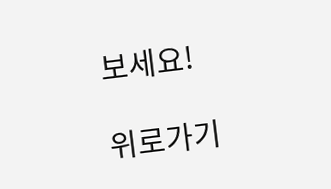보세요!

위로가기